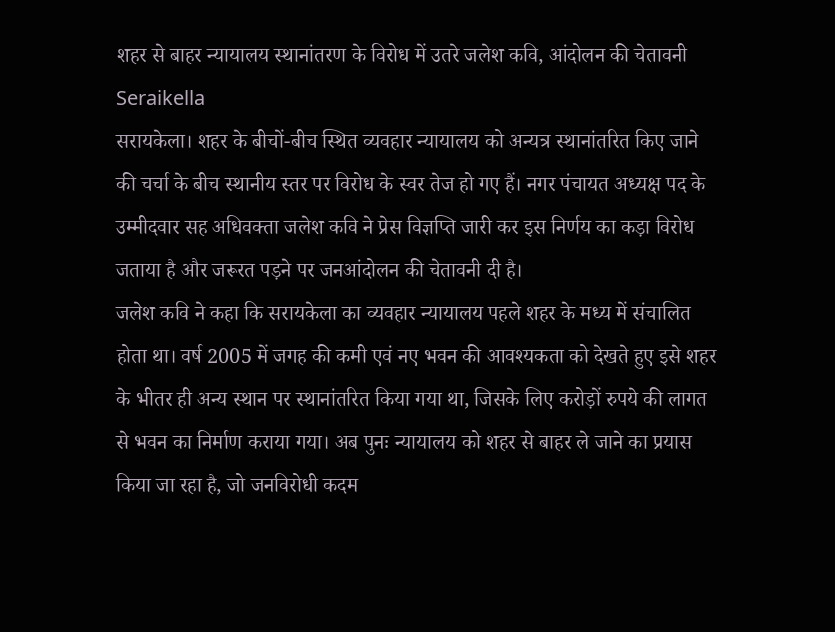शहर से बाहर न्यायालय स्थानांतरण के विरोध में उतरे जलेश कवि, आंदोलन की चेतावनी
Seraikella
सरायकेला। शहर के बीचों-बीच स्थित व्यवहार न्यायालय को अन्यत्र स्थानांतरित किए जाने की चर्चा के बीच स्थानीय स्तर पर विरोध के स्वर तेज हो गए हैं। नगर पंचायत अध्यक्ष पद के उम्मीदवार सह अधिवक्ता जलेश कवि ने प्रेस विज्ञप्ति जारी कर इस निर्णय का कड़ा विरोध जताया है और जरूरत पड़ने पर जनआंदोलन की चेतावनी दी है।
जलेश कवि ने कहा कि सरायकेला का व्यवहार न्यायालय पहले शहर के मध्य में संचालित होता था। वर्ष 2005 में जगह की कमी एवं नए भवन की आवश्यकता को देखते हुए इसे शहर के भीतर ही अन्य स्थान पर स्थानांतरित किया गया था, जिसके लिए करोड़ों रुपये की लागत से भवन का निर्माण कराया गया। अब पुनः न्यायालय को शहर से बाहर ले जाने का प्रयास किया जा रहा है, जो जनविरोधी कदम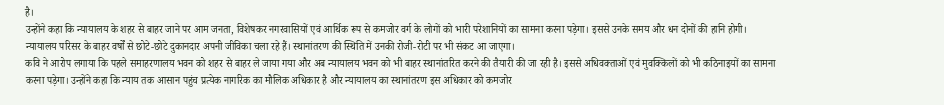है।
उन्होंने कहा कि न्यायालय के शहर से बाहर जाने पर आम जनता, विशेषकर नगरवासियों एवं आर्थिक रूप से कमजोर वर्ग के लोगों को भारी परेशानियों का सामना करना पड़ेगा। इससे उनके समय और धन दोनों की हानि होगी। न्यायालय परिसर के बाहर वर्षों से छोटे-छोटे दुकानदार अपनी जीविका चला रहे हैं। स्थानांतरण की स्थिति में उनकी रोजी-रोटी पर भी संकट आ जाएगा।
कवि ने आरोप लगाया कि पहले समाहरणालय भवन को शहर से बाहर ले जाया गया और अब न्यायालय भवन को भी बाहर स्थानांतरित करने की तैयारी की जा रही है। इससे अधिवक्ताओं एवं मुवक्किलों को भी कठिनाइयों का सामना करना पड़ेगा। उन्होंने कहा कि न्याय तक आसान पहुंच प्रत्येक नागरिक का मौलिक अधिकार है और न्यायालय का स्थानांतरण इस अधिकार को कमजोर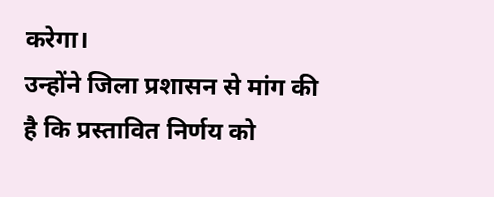करेगा।
उन्होंने जिला प्रशासन से मांग की है कि प्रस्तावित निर्णय को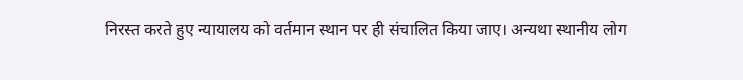निरस्त करते हुए न्यायालय को वर्तमान स्थान पर ही संचालित किया जाए। अन्यथा स्थानीय लोग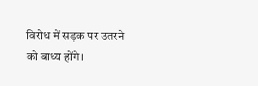विरोध में सड़क पर उतरने को बाध्य होंगे।